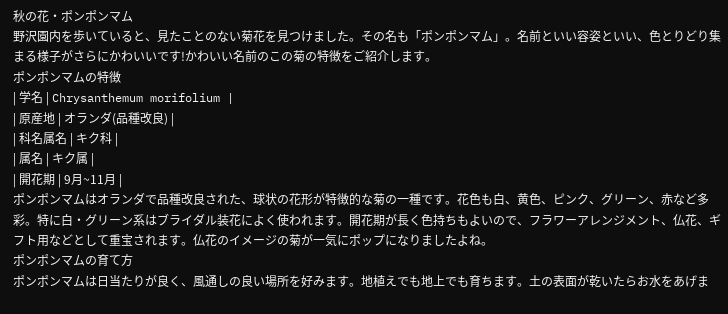秋の花・ポンポンマム
野沢園内を歩いていると、見たことのない菊花を見つけました。その名も「ポンポンマム」。名前といい容姿といい、色とりどり集まる様子がさらにかわいいです!かわいい名前のこの菊の特徴をご紹介します。
ポンポンマムの特徴
| 学名 | Chrysanthemum morifolium |
| 原産地 | オランダ(品種改良) |
| 科名属名 | キク科 |
| 属名 | キク属 |
| 開花期 | 9月~11月 |
ポンポンマムはオランダで品種改良された、球状の花形が特徴的な菊の一種です。花色も白、黄色、ピンク、グリーン、赤など多彩。特に白・グリーン系はブライダル装花によく使われます。開花期が長く色持ちもよいので、フラワーアレンジメント、仏花、ギフト用などとして重宝されます。仏花のイメージの菊が一気にポップになりましたよね。
ポンポンマムの育て方
ポンポンマムは日当たりが良く、風通しの良い場所を好みます。地植えでも地上でも育ちます。土の表面が乾いたらお水をあげま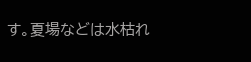す。夏場などは水枯れ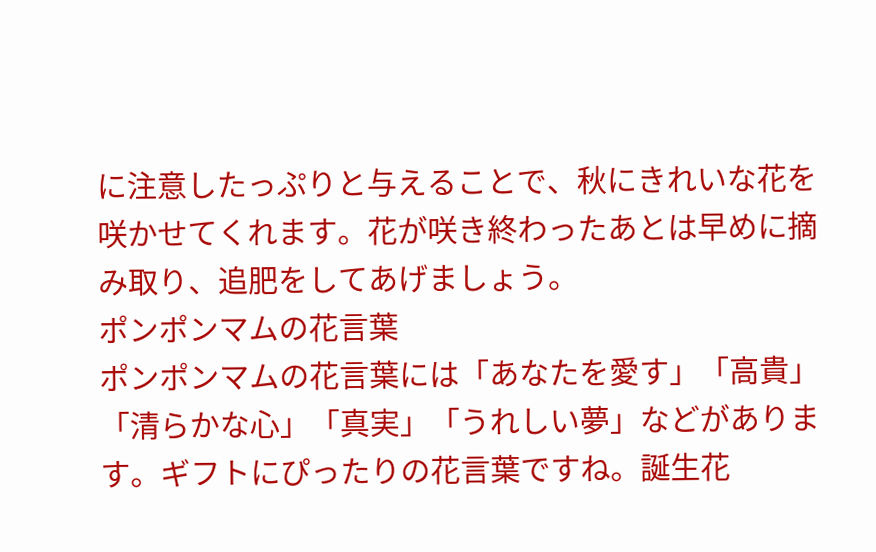に注意したっぷりと与えることで、秋にきれいな花を咲かせてくれます。花が咲き終わったあとは早めに摘み取り、追肥をしてあげましょう。
ポンポンマムの花言葉
ポンポンマムの花言葉には「あなたを愛す」「高貴」「清らかな心」「真実」「うれしい夢」などがあります。ギフトにぴったりの花言葉ですね。誕生花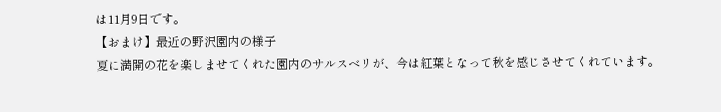は11月9日です。
【おまけ】最近の野沢園内の様子
夏に満開の花を楽しませてくれた園内のサルスベリが、今は紅葉となって秋を感じさせてくれています。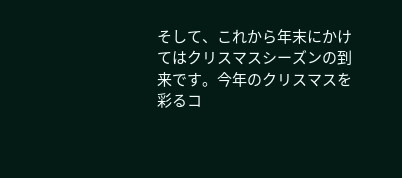そして、これから年末にかけてはクリスマスシーズンの到来です。今年のクリスマスを彩るコ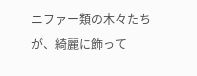ニファー類の木々たちが、綺麗に飾って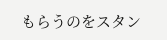もらうのをスタン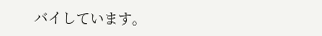バイしています。